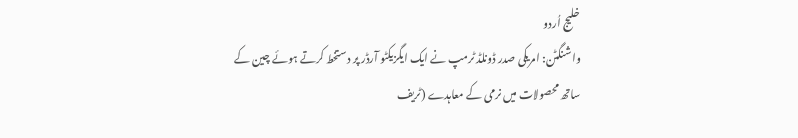خلیج اُردو
واشنگٹن: امریکی صدر ڈونلڈ ٹرمپ نے ایک ایگزیکٹو آرڈر پر دستخط کرتے ہوئے چین کے ساتھ محصولات میں نرمی کے معاہدے (ٹریف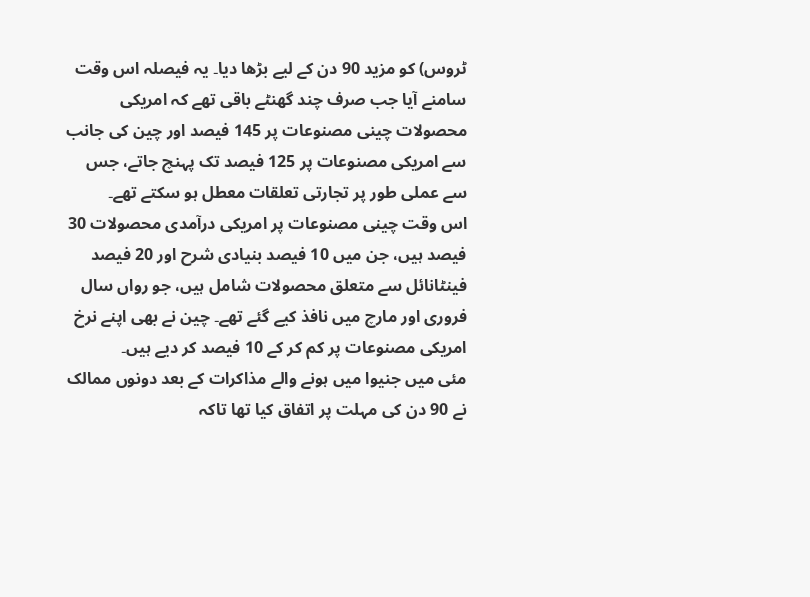ٹروس) کو مزید 90 دن کے لیے بڑھا دیا۔ یہ فیصلہ اس وقت سامنے آیا جب صرف چند گھنٹے باقی تھے کہ امریکی محصولات چینی مصنوعات پر 145 فیصد اور چین کی جانب سے امریکی مصنوعات پر 125 فیصد تک پہنچ جاتے، جس سے عملی طور پر تجارتی تعلقات معطل ہو سکتے تھے۔
اس وقت چینی مصنوعات پر امریکی درآمدی محصولات 30 فیصد ہیں، جن میں 10 فیصد بنیادی شرح اور 20 فیصد فینٹانائل سے متعلق محصولات شامل ہیں، جو رواں سال فروری اور مارچ میں نافذ کیے گئے تھے۔ چین نے بھی اپنے نرخ امریکی مصنوعات پر کم کر کے 10 فیصد کر دیے ہیں۔
مئی میں جنیوا میں ہونے والے مذاکرات کے بعد دونوں ممالک نے 90 دن کی مہلت پر اتفاق کیا تھا تاکہ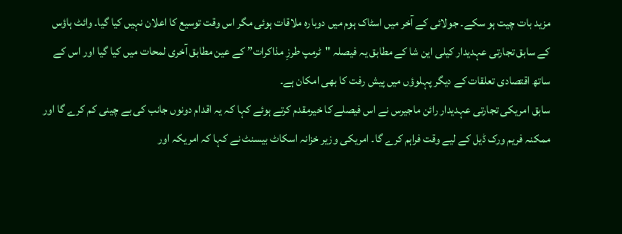مزید بات چیت ہو سکے۔ جولائی کے آخر میں اسٹاک ہوم میں دوبارہ ملاقات ہوئی مگر اس وقت توسیع کا اعلان نہیں کیا گیا۔ وائٹ ہاؤس کے سابق تجارتی عہدیدار کیلی این شا کے مطابق یہ فیصلہ "ٹرمپ طرزِ مذاکرات” کے عین مطابق آخری لمحات میں کیا گیا اور اس کے ساتھ اقتصادی تعلقات کے دیگر پہلوؤں میں پیش رفت کا بھی امکان ہے۔
سابق امریکی تجارتی عہدیدار رائن ماجیرس نے اس فیصلے کا خیرمقدم کرتے ہوئے کہا کہ یہ اقدام دونوں جانب کی بے چینی کم کرے گا اور ممکنہ فریم ورک ڈیل کے لیے وقت فراہم کرے گا۔ امریکی وزیر خزانہ اسکاٹ بیسنٹ نے کہا کہ امریکہ اور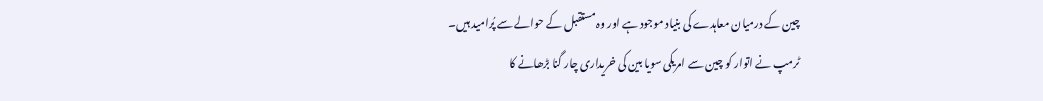چین کے درمیان معاہدے کی بنیاد موجود ہے اور وہ مستقبل کے حوالے سے پُرامید ہیں۔
ٹرمپ نے اتوار کو چین سے امریکی سویا بین کی خریداری چار گنا بڑھانے کا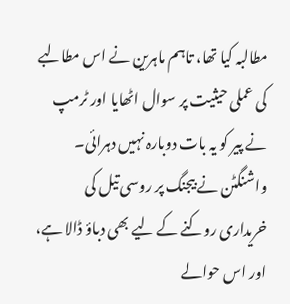مطالبہ کیا تھا، تاہم ماہرین نے اس مطالبے کی عملی حیثیت پر سوال اٹھایا اور ٹرمپ نے پیر کو یہ بات دوبارہ نہیں دہرائی۔ واشنگٹن نے بیجنگ پر روسی تیل کی خریداری روکنے کے لیے بھی دباؤ ڈالا ہے، اور اس حوالے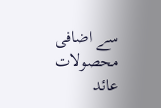سے اضافی محصولات عائد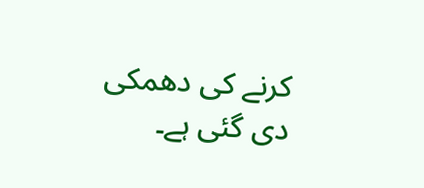کرنے کی دھمکی دی گئی ہے۔